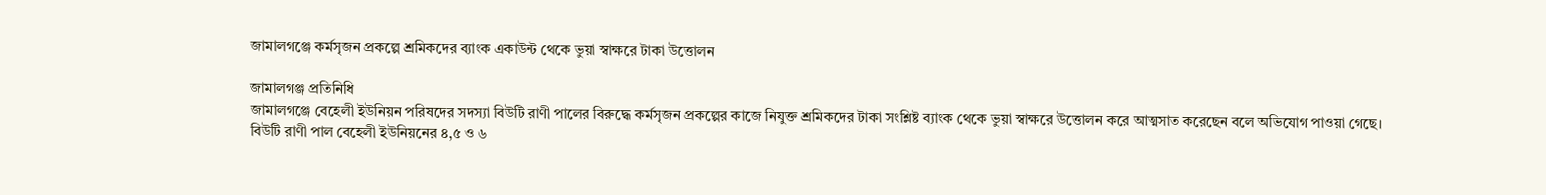জামালগঞ্জে কর্মসৃজন প্রকল্পে শ্রমিকদের ব্যাংক একাউন্ট থেকে ভুয়া স্বাক্ষরে টাকা উত্তোলন

জামালগঞ্জ প্রতিনিধি
জামালগঞ্জে বেহেলী ইউনিয়ন পরিষদের সদস্যা বিউটি রাণী পালের বিরুদ্ধে কর্মসৃজন প্রকল্পের কাজে নিযুক্ত শ্রমিকদের টাকা সংশ্লিষ্ট ব্যাংক থেকে ভুয়া স্বাক্ষরে উত্তোলন করে আত্মসাত করেছেন বলে অভিযোগ পাওয়া গেছে।
বিউটি রাণী পাল বেহেলী ইউনিয়নের ৪,৫ ও ৬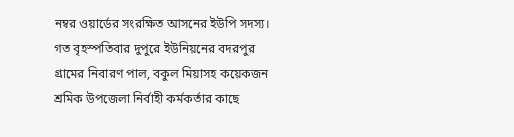নম্বর ওয়ার্ডের সংরক্ষিত আসনের ইউপি সদস্য। গত বৃহস্পতিবার দুপুরে ইউনিয়নের বদরপুর গ্রামের নিবারণ পাল, বকুল মিয়াসহ কয়েকজন শ্রমিক উপজেলা নির্বাহী কর্মকর্তার কাছে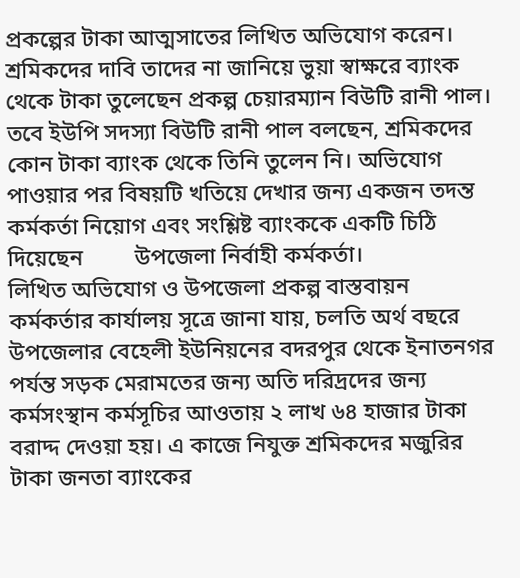প্রকল্পের টাকা আত্মসাতের লিখিত অভিযোগ করেন।
শ্রমিকদের দাবি তাদের না জানিয়ে ভুয়া স্বাক্ষরে ব্যাংক থেকে টাকা তুলেছেন প্রকল্প চেয়ারম্যান বিউটি রানী পাল। তবে ইউপি সদস্যা বিউটি রানী পাল বলছেন, শ্রমিকদের কোন টাকা ব্যাংক থেকে তিনি তুলেন নি। অভিযোগ পাওয়ার পর বিষয়টি খতিয়ে দেখার জন্য একজন তদন্ত কর্মকর্তা নিয়োগ এবং সংশ্লিষ্ট ব্যাংককে একটি চিঠি দিয়েছেন         উপজেলা নির্বাহী কর্মকর্তা।
লিখিত অভিযোগ ও উপজেলা প্রকল্প বাস্তবায়ন কর্মকর্তার কার্যালয় সূত্রে জানা যায়, চলতি অর্থ বছরে উপজেলার বেহেলী ইউনিয়নের বদরপুর থেকে ইনাতনগর পর্যন্ত সড়ক মেরামতের জন্য অতি দরিদ্রদের জন্য কর্মসংস্থান কর্মসূচির আওতায় ২ লাখ ৬৪ হাজার টাকা বরাদ্দ দেওয়া হয়। এ কাজে নিযুক্ত শ্রমিকদের মজুরির টাকা জনতা ব্যাংকের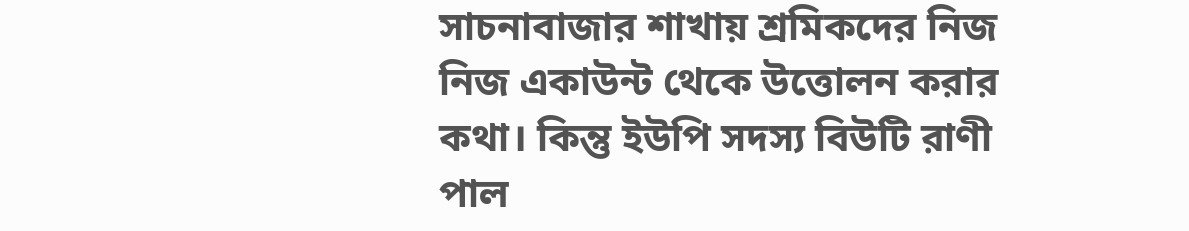সাচনাবাজার শাখায় শ্রমিকদের নিজ নিজ একাউন্ট থেকে উত্তোলন করার কথা। কিন্তু ইউপি সদস্য বিউটি রাণী পাল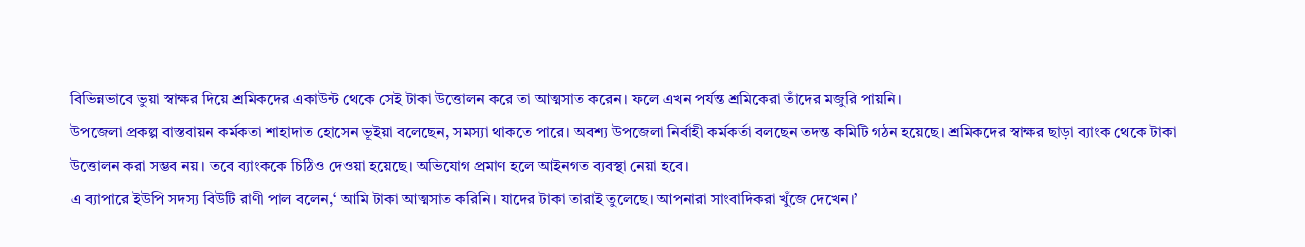বিভিন্নভাবে ভুয়া স্বাক্ষর দিয়ে শ্রমিকদের একাউন্ট থেকে সেই টাকা উত্তোলন করে তা আত্মসাত করেন। ফলে এখন পর্যন্ত শ্রমিকেরা তাঁদের মজুরি পায়নি।
উপজেলা প্রকল্প বাস্তবায়ন কর্মকতা শাহাদাত হোসেন ভূইয়া বলেছেন, সমস্যা থাকতে পারে। অবশ্য উপজেলা নির্বাহী কর্মকর্তা বলছেন তদন্ত কমিটি গঠন হয়েছে। শ্রমিকদের স্বাক্ষর ছাড়া ব্যাংক থেকে টাকা উত্তোলন করা সম্ভব নয়। তবে ব্যাংককে চিঠিও দেওয়া হয়েছে। অভিযোগ প্রমাণ হলে আইনগত ব্যবস্থা নেয়া হবে।
এ ব্যাপারে ইউপি সদস্য বিউটি রাণী পাল বলেন,‘ আমি টাকা আত্মসাত করিনি। যাদের টাকা তারাই তুলেছে। আপনারা সাংবাদিকরা খুঁজে দেখেন।’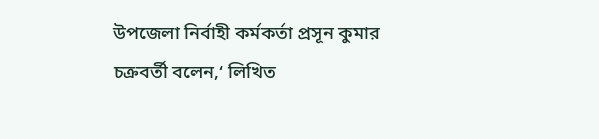উপজেলা নির্বাহী কর্মকর্তা প্রসূন কুমার চক্রবর্তী বলেন,‘ লিখিত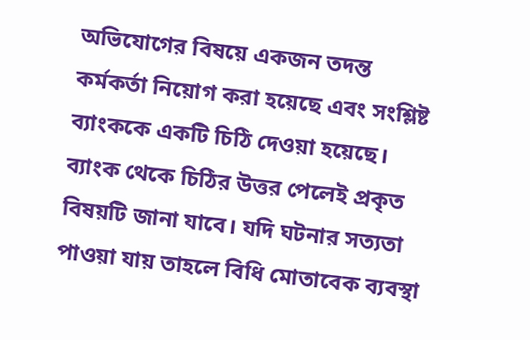অভিযোগের বিষয়ে একজন তদন্ত কর্মকর্তা নিয়োগ করা হয়েছে এবং সংশ্লিষ্ট ব্যাংককে একটি চিঠি দেওয়া হয়েছে। ব্যাংক থেকে চিঠির উত্তর পেলেই প্রকৃত বিষয়টি জানা যাবে। যদি ঘটনার সত্যতা পাওয়া যায় তাহলে বিধি মোতাবেক ব্যবস্থা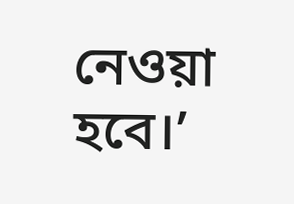নেওয়া হবে।’